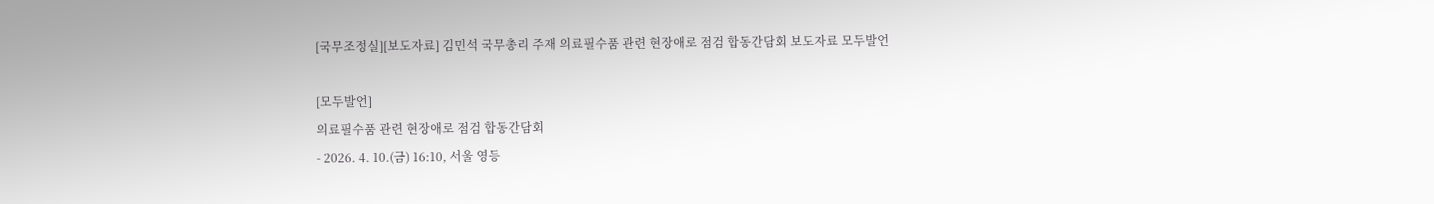[국무조정실][보도자료] 김민석 국무총리 주재 의료필수품 관련 현장애로 점검 합동간담회 보도자료 모두발언

[모두발언]
의료필수품 관련 현장애로 점검 합동간담회
- 2026. 4. 10.(금) 16:10, 서울 영등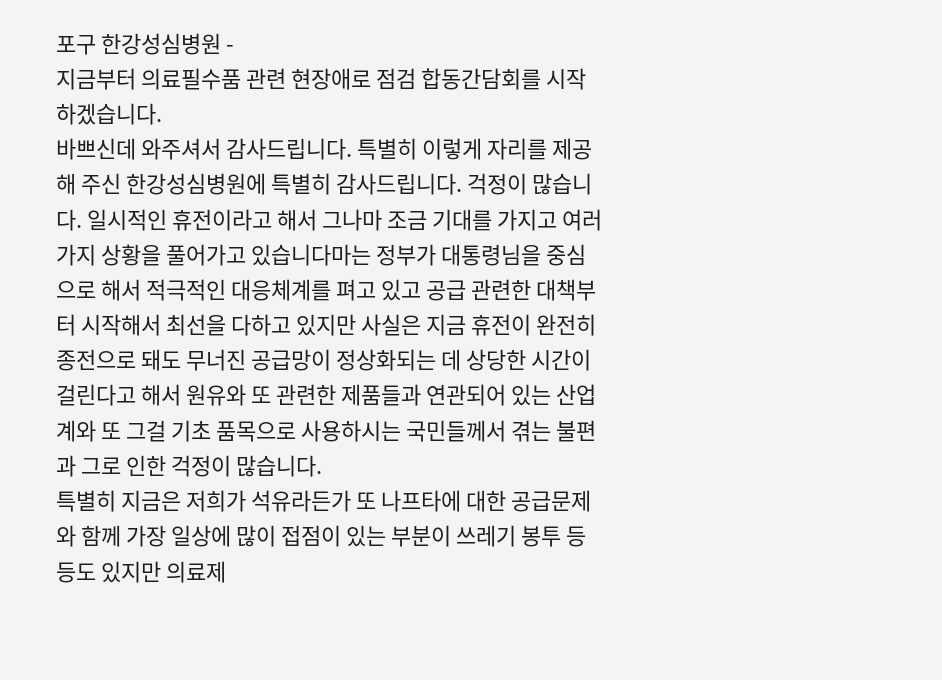포구 한강성심병원 -
지금부터 의료필수품 관련 현장애로 점검 합동간담회를 시작하겠습니다.
바쁘신데 와주셔서 감사드립니다. 특별히 이렇게 자리를 제공해 주신 한강성심병원에 특별히 감사드립니다. 걱정이 많습니다. 일시적인 휴전이라고 해서 그나마 조금 기대를 가지고 여러 가지 상황을 풀어가고 있습니다마는 정부가 대통령님을 중심으로 해서 적극적인 대응체계를 펴고 있고 공급 관련한 대책부터 시작해서 최선을 다하고 있지만 사실은 지금 휴전이 완전히 종전으로 돼도 무너진 공급망이 정상화되는 데 상당한 시간이 걸린다고 해서 원유와 또 관련한 제품들과 연관되어 있는 산업계와 또 그걸 기초 품목으로 사용하시는 국민들께서 겪는 불편과 그로 인한 걱정이 많습니다.
특별히 지금은 저희가 석유라든가 또 나프타에 대한 공급문제와 함께 가장 일상에 많이 접점이 있는 부분이 쓰레기 봉투 등등도 있지만 의료제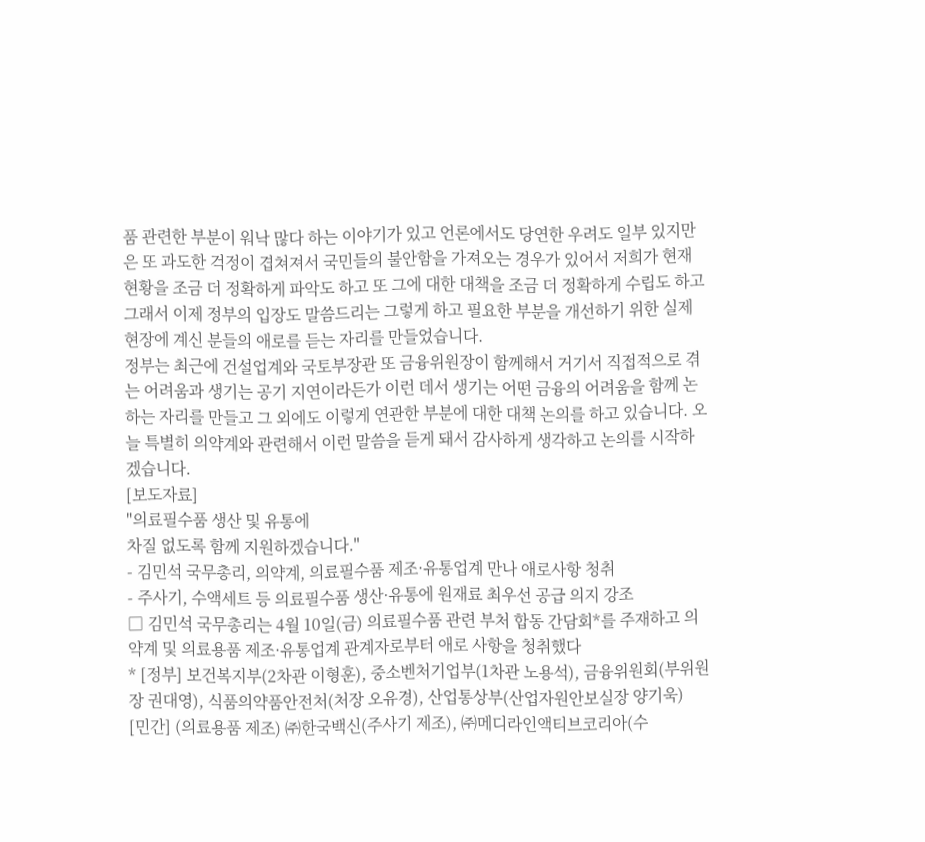품 관련한 부분이 워낙 많다 하는 이야기가 있고 언론에서도 당연한 우려도 일부 있지만은 또 과도한 걱정이 겹쳐져서 국민들의 불안함을 가져오는 경우가 있어서 저희가 현재 현황을 조금 더 정확하게 파악도 하고 또 그에 대한 대책을 조금 더 정확하게 수립도 하고 그래서 이제 정부의 입장도 말씀드리는 그렇게 하고 필요한 부분을 개선하기 위한 실제 현장에 계신 분들의 애로를 듣는 자리를 만들었습니다.
정부는 최근에 건설업계와 국토부장관 또 금융위원장이 함께해서 거기서 직접적으로 겪는 어려움과 생기는 공기 지연이라든가 이런 데서 생기는 어떤 금융의 어려움을 함께 논하는 자리를 만들고 그 외에도 이렇게 연관한 부분에 대한 대책 논의를 하고 있습니다. 오늘 특별히 의약계와 관련해서 이런 말씀을 듣게 돼서 감사하게 생각하고 논의를 시작하겠습니다.
[보도자료]
"의료필수품 생산 및 유통에
차질 없도록 함께 지원하겠습니다."
- 김민석 국무총리, 의약계, 의료필수품 제조·유통업계 만나 애로사항 청취
- 주사기, 수액세트 등 의료필수품 생산·유통에 원재료 최우선 공급 의지 강조
□ 김민석 국무총리는 4월 10일(금) 의료필수품 관련 부처 합동 간담회*를 주재하고 의약계 및 의료용품 제조·유통업계 관계자로부터 애로 사항을 청취했다
* [정부] 보건복지부(2차관 이형훈), 중소벤처기업부(1차관 노용석), 금융위원회(부위원장 권대영), 식품의약품안전처(처장 오유경), 산업통상부(산업자원안보실장 양기욱)
[민간] (의료용품 제조) ㈜한국백신(주사기 제조), ㈜메디라인액티브코리아(수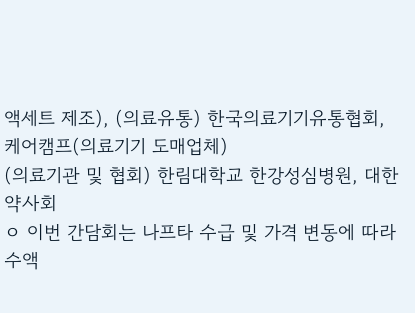액세트 제조), (의료유통) 한국의료기기유통협회, 케어캠프(의료기기 도매업체)
(의료기관 및 협회) 한림대학교 한강성심병원, 대한약사회
ㅇ 이번 간담회는 나프타 수급 및 가격 변동에 따라 수액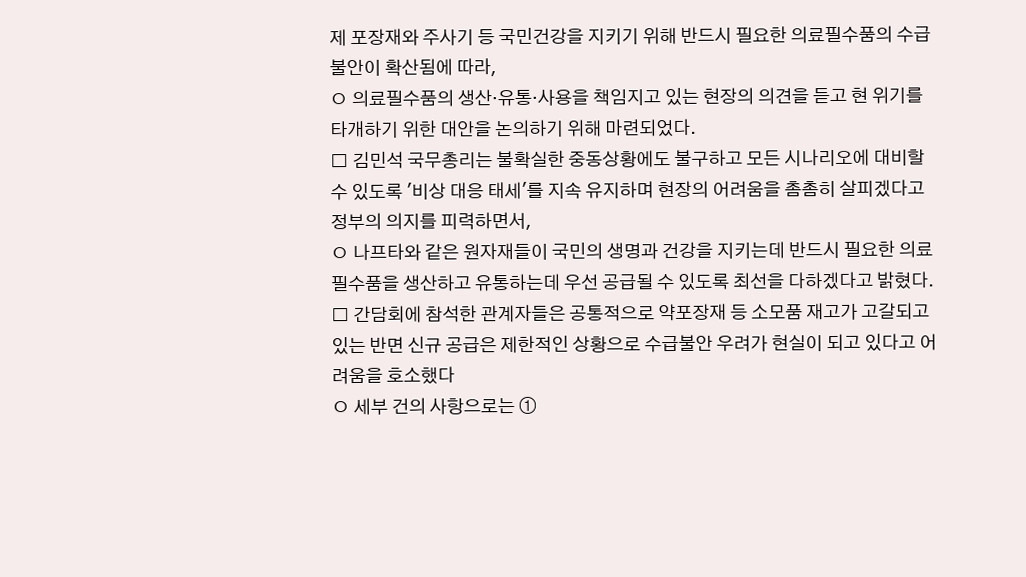제 포장재와 주사기 등 국민건강을 지키기 위해 반드시 필요한 의료필수품의 수급 불안이 확산됨에 따라,
ㅇ 의료필수품의 생산·유통·사용을 책임지고 있는 현장의 의견을 듣고 현 위기를 타개하기 위한 대안을 논의하기 위해 마련되었다.
□ 김민석 국무총리는 불확실한 중동상황에도 불구하고 모든 시나리오에 대비할 수 있도록 '비상 대응 태세'를 지속 유지하며 현장의 어려움을 촘촘히 살피겠다고 정부의 의지를 피력하면서,
ㅇ 나프타와 같은 원자재들이 국민의 생명과 건강을 지키는데 반드시 필요한 의료필수품을 생산하고 유통하는데 우선 공급될 수 있도록 최선을 다하겠다고 밝혔다.
□ 간담회에 참석한 관계자들은 공통적으로 약포장재 등 소모품 재고가 고갈되고 있는 반면 신규 공급은 제한적인 상황으로 수급불안 우려가 현실이 되고 있다고 어려움을 호소했다
ㅇ 세부 건의 사항으로는 ①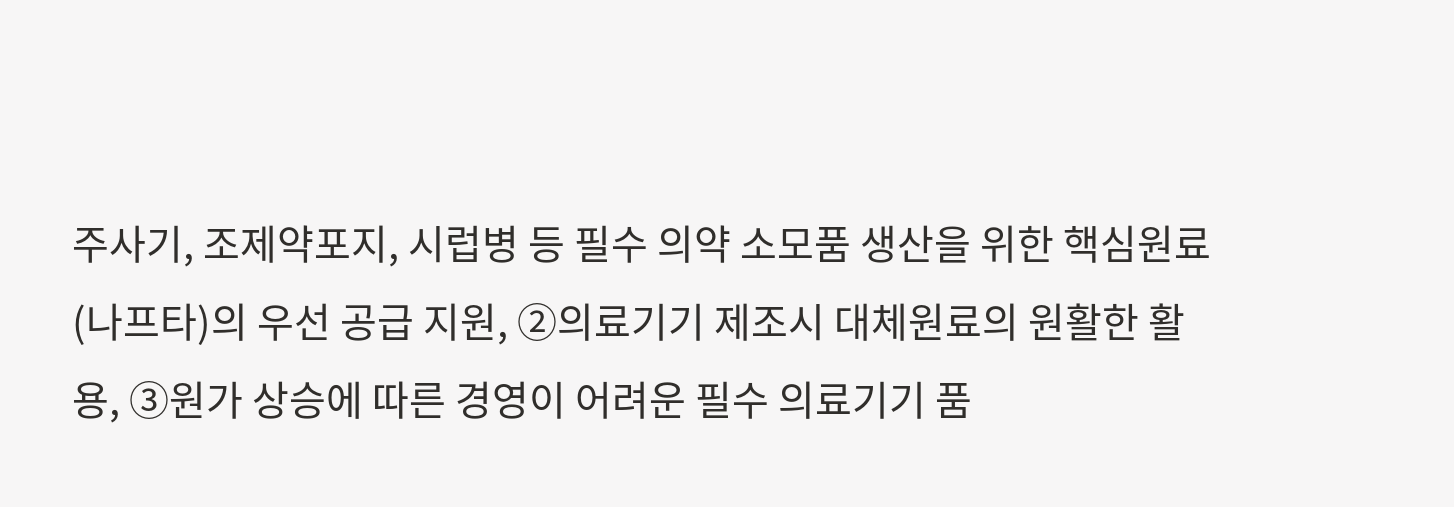주사기, 조제약포지, 시럽병 등 필수 의약 소모품 생산을 위한 핵심원료(나프타)의 우선 공급 지원, ②의료기기 제조시 대체원료의 원활한 활용, ③원가 상승에 따른 경영이 어려운 필수 의료기기 품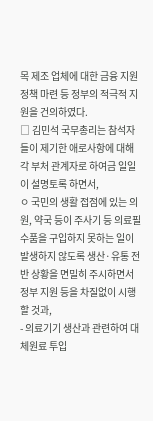목 제조 업체에 대한 금융 지원 정책 마련 등 정부의 적극적 지원을 건의하였다.
□ 김민석 국무총리는 참석자들이 제기한 애로사항에 대해 각 부처 관계자로 하여금 일일이 설명토록 하면서,
ㅇ 국민의 생활 접점에 있는 의원, 약국 등이 주사기 등 의료필수품을 구입하지 못하는 일이 발생하지 않도록 생산·유통 전반 상황을 면밀히 주시하면서 정부 지원 등을 차질없이 시행할 것과,
- 의료기기 생산과 관련하여 대체원료 투입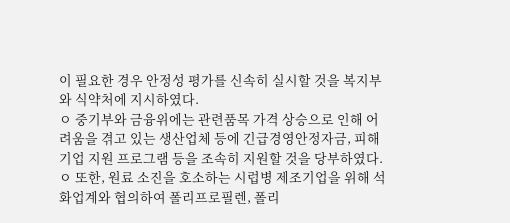이 필요한 경우 안정성 평가를 신속히 실시할 것을 복지부와 식약처에 지시하였다.
ㅇ 중기부와 금융위에는 관련품목 가격 상승으로 인해 어려움을 겪고 있는 생산업체 등에 긴급경영안정자금, 피해기업 지원 프로그램 등을 조속히 지원할 것을 당부하였다.
ㅇ 또한, 원료 소진을 호소하는 시럽병 제조기업을 위해 석화업계와 협의하여 폴리프로필렌, 폴리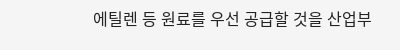에틸렌 등 원료를 우선 공급할 것을 산업부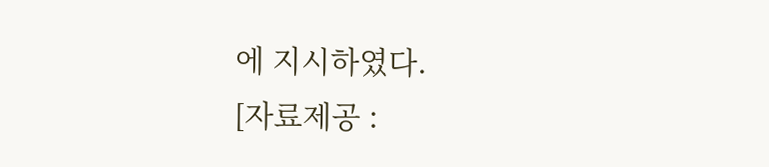에 지시하였다.
[자료제공 :